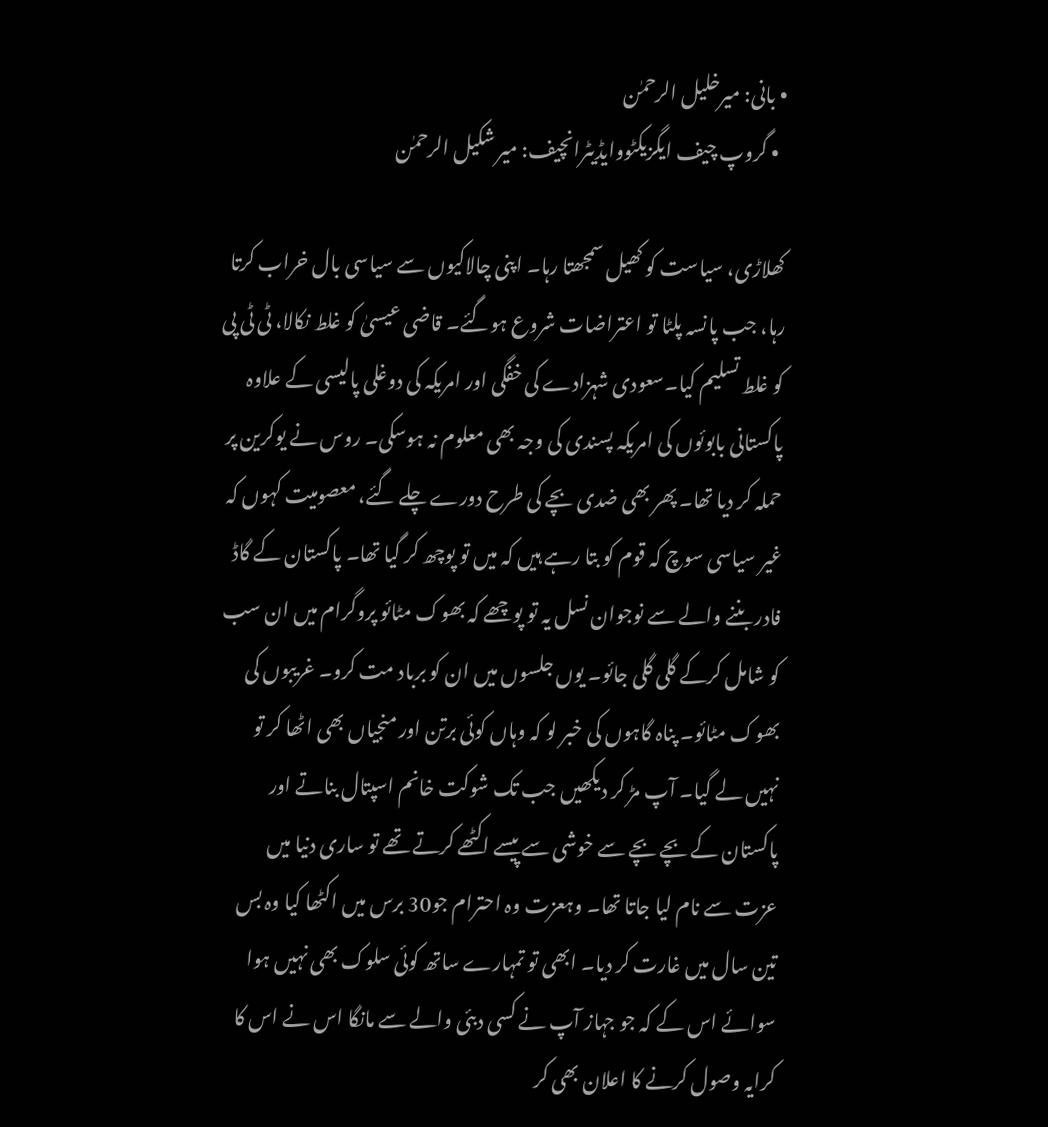• بانی: میرخلیل الرحمٰن
  • گروپ چیف ایگزیکٹووایڈیٹرانچیف: میر شکیل الرحمٰن

کھلاڑی، سیاست کو کھیل سمجھتا رہا۔ اپنی چالاکیوں سے سیاسی بال خراب کرتا رہا، جب پانسہ پلٹا تو اعتراضات شروع ہوگئے۔ قاضی عیسیٰ کو غلط نکالا، ٹی ٹی پی کو غلط تسلیم کیا۔سعودی شہزادے کی خفگی اور امریکہ کی دوغلی پالیسی کے علاوہ پاکستانی بابوئوں کی امریکہ پسندی کی وجہ بھی معلوم نہ ہوسکی۔ روس نے یوکرین پر حملہ کر دیا تھا۔ پھر بھی ضدی بچے کی طرح دورے چلے گئے، معصومیت کہوں کہ غیر سیاسی سوچ کہ قوم کو بتا رہے ہیں کہ میں تو پوچھ کر گیا تھا۔ پاکستان کے گاڈ فادر بننے والے سے نوجوان نسل یہ تو پوچھے کہ بھوک مٹائو پروگرام میں ان سب کو شامل کرکے گلی گلی جائو۔ یوں جلسوں میں ان کو برباد مت کرو۔ غریبوں کی بھوک مٹائو۔ پناہ گاہوں کی خبر لو کہ وہاں کوئی برتن اور منجیاں بھی اٹھا کر تو نہیں لے گیا۔ آپ مڑ کر دیکھیں جب تک شوکت خانم اسپتال بناتے اور پاکستان کے بچے بچے سے خوشی سے پیسے اکٹھے کرتے تھے تو ساری دنیا میں عزت سے نام لیا جاتا تھا۔ وہعزت وہ احترام جو30 برس میں اکٹھا کیا وہ بس تین سال میں غارت کر دیا۔ ابھی تو تمہارے ساتھ کوئی سلوک بھی نہیں ہوا سوائے اس کے کہ جو جہاز آپ نے کسی دبئی والے سے مانگا اس نے اس کا کرایہ وصول کرنے کا اعلان بھی کر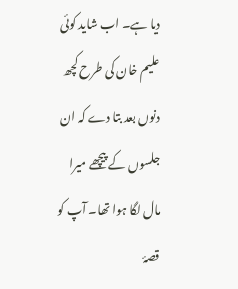دیا ہے۔ اب شاید کوئی علیم خان کی طرح کچھ دنوں بعد بتا دے کہ ان جلسوں کے پیچھے میرا مال لگا ہوا تھا۔ آپ کو قصۂ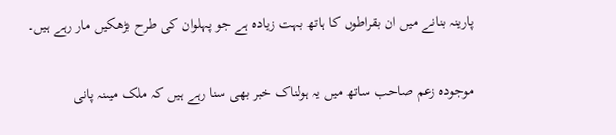پارینہ بنانے میں ان بقراطوں کا ہاتھ بہت زیادہ ہے جو پہلوان کی طرح بڑھکیں مار رہے ہیں۔

موجودہ زعم صاحب ساتھ میں یہ ہولناک خبر بھی سنا رہے ہیں کہ ملک میںنہ پانی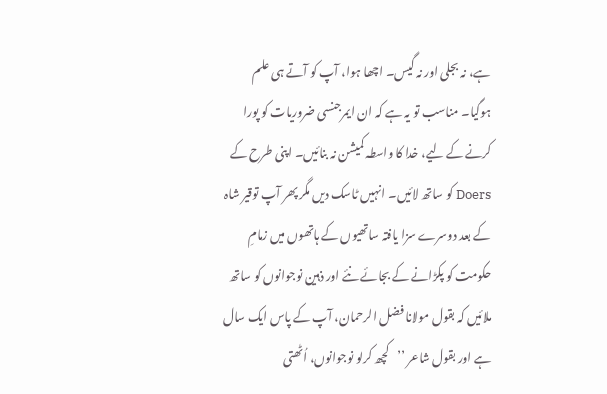ہے، نہ بجلی اور نہ گیس۔ اچھا ہوا، آپ کو آتے ہی علم ہوگیا۔ مناسب تو یہ ہے کہ ان ایمرجنسی ضروریات کو پورا کرنے کے لیے، خدا کا واسطہ کمیشن نہ بنائیں۔ اپنی طرح کے Doers کو ساتھ لائیں۔ انہیں ٹاسک دیں مگر پھر آپ توقیر شاہ کے بعد دوسرے سزا یافتہ ساتھیوں کے ہاتھوں میں زمامِ حکومت کو پکڑانے کے بجائے نئے اور ذہین نوجوانوں کو ساتھ ملائیں کہ بقول مولانا فضل الرحمان، آپ کے پاس ایک سال ہے اور بقول شاعر ’’کچھ کرلو نوجوانوں، اُٹھتی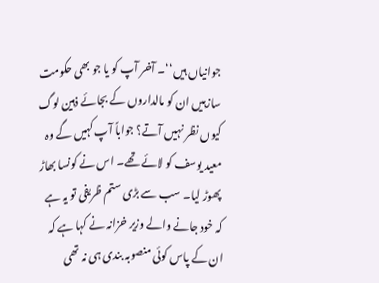جوانیاں ہیں‘‘۔ آخر آپ کو یا جو بھی حکومت سازہیں ان کو مالداروں کے بجائے ذہین لوگ کیوں نظر نہیں آتے؟ جواباً آپ کہیں گے وہ معید یوسف کو لائے تھے۔ اس نے کونسا بھاڑ پھوڑ لیا۔ سب سے بڑی ستم ظریفی تو یہ ہے کہ خود جانے والے وزیر خزانہ نے کہا ہے کہ ان کے پاس کوئی منصوبہ بندی ہی نہ تھی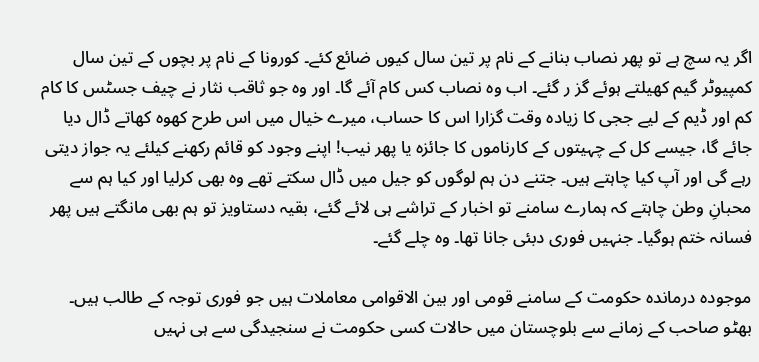اگر یہ سچ ہے تو پھر نصاب بنانے کے نام پر تین سال کیوں ضائع کئے۔ کورونا کے نام پر بچوں کے تین سال کمپیوٹر گیم کھیلتے ہوئے گز ر گئے۔ اب وہ نصاب کس کام آئے گا۔ اور وہ جو ثاقب نثار نے چیف جسٹس کا کام کم اور ڈیم کے لیے ججی کا زیادہ وقت گزارا اس کا حساب، میرے خیال میں اس طرح کھوہ کھاتے ڈال دیا جائے گا، جیسے کل کے چہیتوں کے کارناموں کا جائزہ یا پھر نیب! اپنے وجود کو قائم رکھنے کیلئے یہ جواز دیتی رہے گی اور آپ کیا چاہتے ہیں۔ جتنے دن ہم لوگوں کو جیل میں ڈال سکتے تھے وہ بھی کرلیا اور کیا ہم سے محبانِ وطن چاہتے کہ ہمارے سامنے تو اخبار کے تراشے ہی لائے گئے، بقیہ دستاویز تو ہم بھی مانگتے ہیں پھر فسانہ ختم ہوگیا۔ جنہیں فوری دبئی جانا تھا۔ وہ چلے گئے۔

موجودہ درماندہ حکومت کے سامنے قومی اور بین الاقوامی معاملات ہیں جو فوری توجہ کے طالب ہیں۔ بھٹو صاحب کے زمانے سے بلوچستان میں حالات کسی حکومت نے سنجیدگی سے ہی نہیں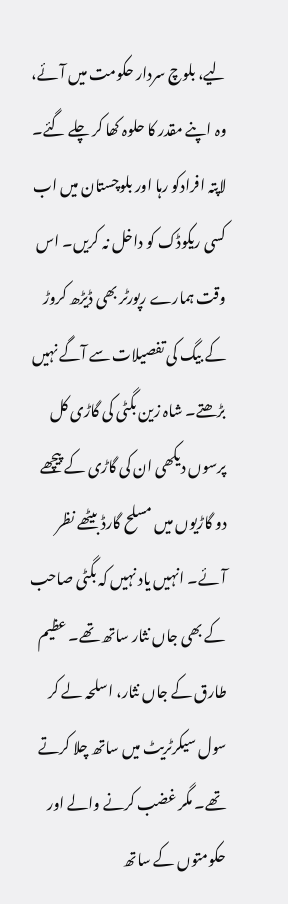لیے، بلوچ سردار حکومت میں آئے، وہ اپنے مقدر کا حلوہ کھا کر چلے گئے۔ لاپتہ افرادکو رہا اور بلوچستان میں اب کسی ریکوڈک کو داخل نہ کریں۔ اس وقت ہمارے رپورٹر بھی ڈیڑھ کروڑ کے بیگ کی تفصیلات سے آگے نہیں بڑھتے۔ شاہ زین بگٹی کی گاڑی کل پرسوں دیکھی ان کی گاڑی کے پیچھے دو گاڑیوں میں مسلح گارڈ بیٹھے نظر آئے۔ انہیں یاد نہیں کہ بگٹی صاحب کے بھی جاں نثار ساتھ تھے۔ عظیم طارق کے جاں نثار، اسلحہ لے کر سول سیکرٹریٹ میں ساتھ چلا کرتے تھے۔ مگر غضب کرنے والے اور حکومتوں کے ساتھ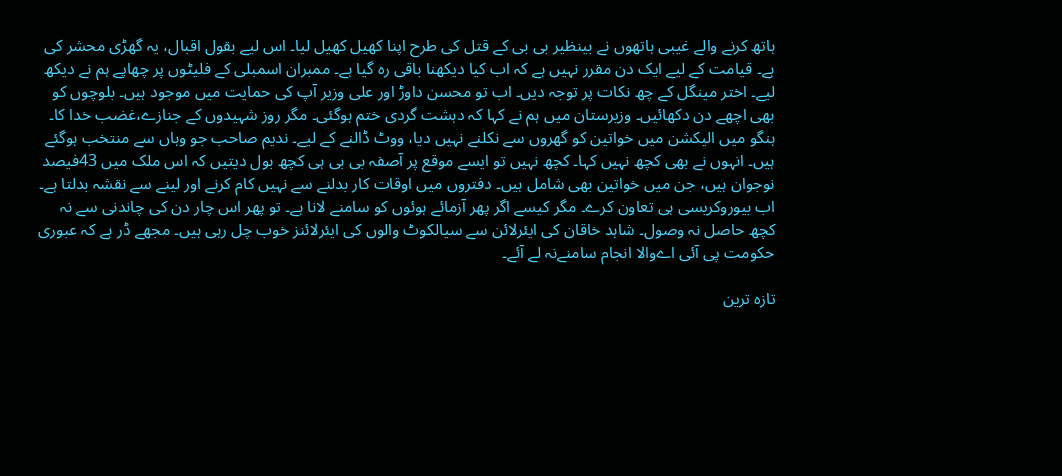ہاتھ کرنے والے غیبی ہاتھوں نے بینظیر بی بی کے قتل کی طرح اپنا کھیل کھیل لیا۔ اس لیے بقول اقبال، یہ گھڑی محشر کی ہے۔ قیامت کے لیے ایک دن مقرر نہیں ہے کہ اب کیا دیکھنا باقی رہ گیا ہے۔ ممبران اسمبلی کے فلیٹوں پر چھاپے ہم نے دیکھ لیے۔ اختر مینگل کے چھ نکات پر توجہ دیں۔ اب تو محسن داوڑ اور علی وزیر آپ کی حمایت میں موجود ہیں۔ بلوچوں کو بھی اچھے دن دکھائیں۔ وزیرستان میں ہم نے کہا کہ دہشت گردی ختم ہوگئی۔ مگر روز شہیدوں کے جنازے،غضب خدا کا۔ ہنگو میں الیکشن میں خواتین کو گھروں سے نکلنے نہیں دیا، ووٹ ڈالنے کے لیے۔ ندیم صاحب جو وہاں سے منتخب ہوگئے ہیں۔ انہوں نے بھی کچھ نہیں کہا۔ کچھ نہیں تو ایسے موقع پر آصفہ بی بی ہی کچھ بول دیتیں کہ اس ملک میں 43فیصد نوجوان ہیں، جن میں خواتین بھی شامل ہیں۔ دفتروں میں اوقات کار بدلنے سے نہیں کام کرنے اور لینے سے نقشہ بدلتا ہے۔ اب بیوروکریسی ہی تعاون کرے۔ مگر کیسے اگر پھر آزمائے ہوئوں کو سامنے لانا ہے۔ تو پھر اس چار دن کی چاندنی سے نہ کچھ حاصل نہ وصول۔ شاہد خاقان کی ایئرلائن سے سیالکوٹ والوں کی ایئرلائنز خوب چل رہی ہیں۔ مجھے ڈر ہے کہ عبوری حکومت پی آئی اےوالا انجام سامنےنہ لے آئے۔

تازہ ترین